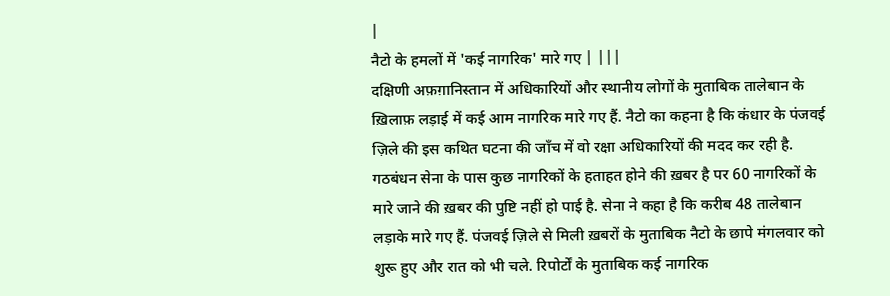|
नैटो के हमलों में 'कई नागरिक' मारे गए | |||
दक्षिणी अफ़ग़ानिस्तान में अधिकारियों और स्थानीय लोगों के मुताबिक तालेबान के ख़िलाफ़ लड़ाई में कई आम नागरिक मारे गए हैं. नैटो का कहना है कि कंधार के पंजवई ज़िले की इस कथित घटना की जाँच में वो रक्षा अधिकारियों की मदद कर रही है. गठबंधन सेना के पास कुछ नागरिकों के हताहत होने की ख़बर है पर 60 नागरिकों के मारे जाने की ख़बर की पुष्टि नहीं हो पाई है. सेना ने कहा है कि करीब 48 तालेबान लड़ाके मारे गए हैं. पंजवई ज़िले से मिली ख़बरों के मुताबिक नैटो के छापे मंगलवार को शुरू हुए और रात को भी चले. रिपोर्टों के मुताबिक कई नागरिक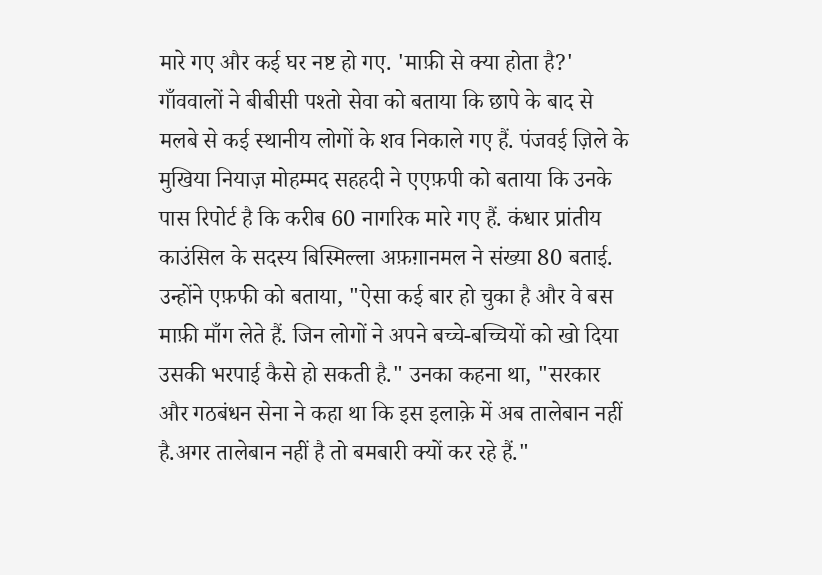मारे गए और कई घर नष्ट हो गए. 'माफ़ी से क्या होता है?' गाँववालों ने बीबीसी पश्तो सेवा को बताया कि छापे के बाद से मलबे से कई स्थानीय लोगों के शव निकाले गए हैं. पंजवई ज़िले के मुखिया नियाज़ मोहम्मद सहहदी ने एएफ़पी को बताया कि उनके पास रिपोर्ट है कि करीब 60 नागरिक मारे गए हैं. कंधार प्रांतीय काउंसिल के सदस्य बिस्मिल्ला अफ़ग़ानमल ने संख्या 80 बताई. उन्होंने एफ़फी को बताया, "ऐसा कई बार हो चुका है और वे बस माफ़ी माँग लेते हैं. जिन लोगों ने अपने बच्चे-बच्चियों को खो दिया उसकी भरपाई कैसे हो सकती है." उनका कहना था, "सरकार और गठबंधन सेना ने कहा था कि इस इलाक़े में अब तालेबान नहीं है.अगर तालेबान नहीं है तो बमबारी क्यों कर रहे हैं."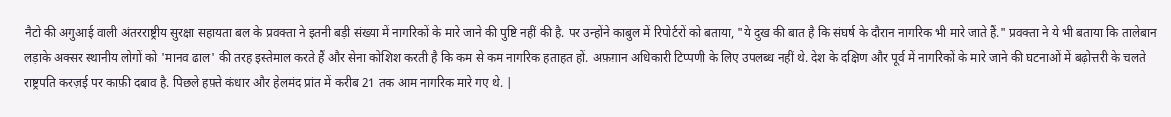नैटो की अगुआई वाली अंतरराष्ट्रीय सुरक्षा सहायता बल के प्रवक्ता ने इतनी बड़ी संख्या में नागरिकों के मारे जाने की पुष्टि नहीं की है. पर उन्होंने काबुल में रिपोर्टरों को बताया, "ये दुख की बात है कि संघर्ष के दौरान नागरिक भी मारे जाते हैं." प्रवक्ता ने ये भी बताया कि तालेबान लड़ाके अक्सर स्थानीय लोगों को 'मानव ढाल' की तरह इस्तेमाल करते हैं और सेना कोशिश करती है कि कम से कम नागरिक हताहत हों. अफ़ग़ान अधिकारी टिप्पणी के लिए उपलब्ध नहीं थे. देश के दक्षिण और पूर्व में नागरिकों के मारे जाने की घटनाओं में बढ़ोत्तरी के चलते राष्ट्रपति करज़ई पर काफ़ी दबाव है. पिछले हफ़्ते कंधार और हेलमंद प्रांत में करीब 21 तक आम नागरिक मारे गए थे. |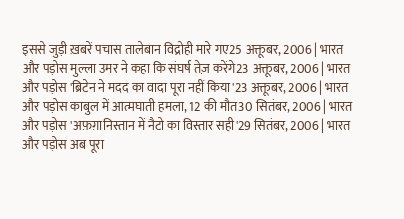इससे जुड़ी ख़बरें पचास तालेबान विद्रोही मारे गए25 अक्तूबर, 2006 | भारत और पड़ोस मुल्ला उमर ने कहा कि संघर्ष तेज़ करेंगे23 अक्तूबर, 2006 | भारत और पड़ोस 'ब्रिटेन ने मदद का वादा पूरा नहीं किया'23 अक्तूबर, 2006 | भारत और पड़ोस काबुल में आत्मघाती हमला, 12 की मौत30 सितंबर, 2006 | भारत और पड़ोस 'अफ़ग़ानिस्तान में नैटो का विस्तार सही'29 सितंबर, 2006 | भारत और पड़ोस अब पूरा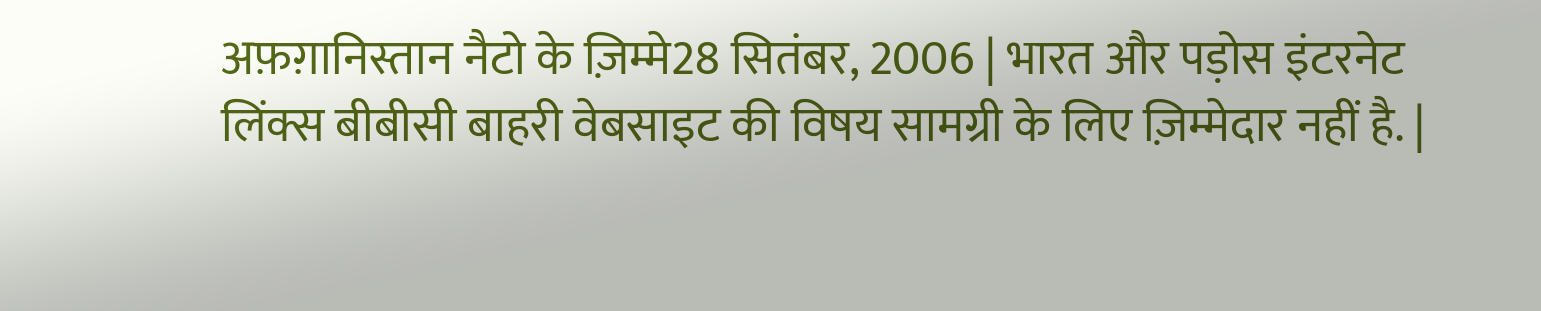अफ़ग़ानिस्तान नैटो के ज़िम्मे28 सितंबर, 2006 | भारत और पड़ोस इंटरनेट लिंक्स बीबीसी बाहरी वेबसाइट की विषय सामग्री के लिए ज़िम्मेदार नहीं है. |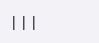|||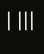| |||